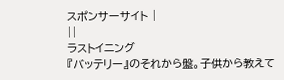スポンサーサイト |
||
ラストイニング
『バッテリー』のそれから盤。子供から教えて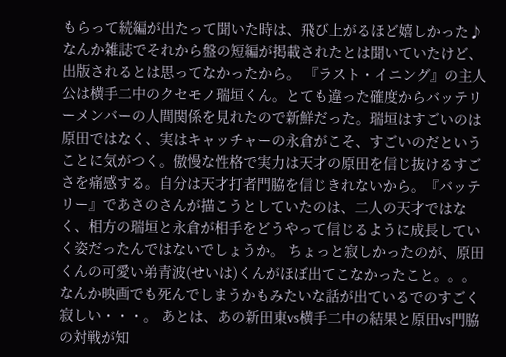もらって続編が出たって聞いた時は、飛び上がるほど嬉しかった♪なんか雑誌でそれから盤の短編が掲載されたとは聞いていたけど、出版されるとは思ってなかったから。 『ラスト・イニング』の主人公は横手二中のクセモノ瑞垣くん。とても違った確度からバッテリーメンバーの人間関係を見れたので新鮮だった。瑞垣はすごいのは原田ではなく、実はキャッチャーの永倉がこそ、すごいのだということに気がつく。傲慢な性格で実力は天才の原田を信じ抜けるすごさを痛感する。自分は天才打者門脇を信じきれないから。『バッテリー』であさのさんが描こうとしていたのは、二人の天才ではなく、相方の瑞垣と永倉が相手をどうやって信じるように成長していく姿だったんではないでしょうか。 ちょっと寂しかったのが、原田くんの可愛い弟青波(せいは)くんがほぼ出てこなかったこと。。。なんか映画でも死んでしまうかもみたいな話が出ているでのすごく寂しい・・・。 あとは、あの新田東vs横手二中の結果と原田vs門脇の対戦が知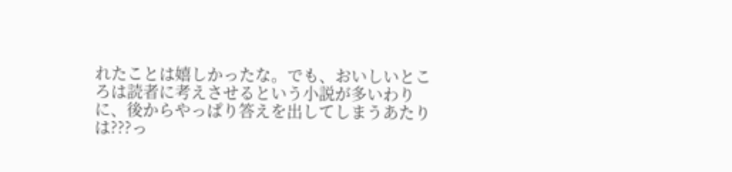れたことは嬉しかったな。でも、おいしいところは読者に考えさせるという小説が多いわりに、後からやっぱり答えを出してしまうあたりは???っ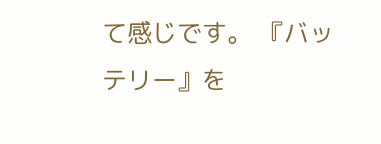て感じです。 『バッテリー』を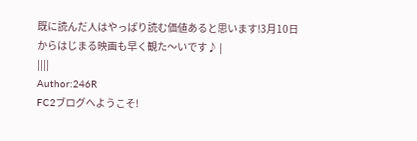既に読んだ人はやっぱり読む価値あると思います!3月10日からはじまる映画も早く観た〜いです♪ |
||||
Author:246R
FC2ブログへようこそ!